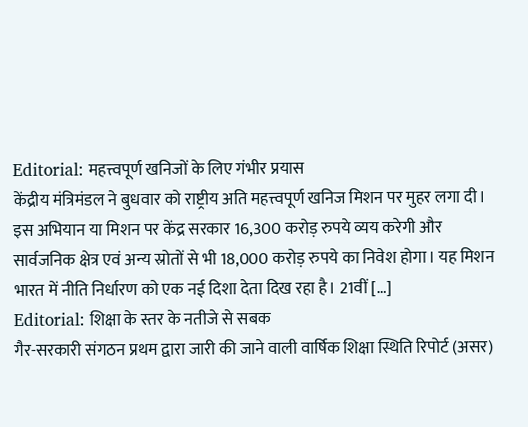Editorial: महत्त्वपूर्ण खनिजों के लिए गंभीर प्रयास
केंद्रीय मंत्रिमंडल ने बुधवार को राष्ट्रीय अति महत्त्वपूर्ण खनिज मिशन पर मुहर लगा दी। इस अभियान या मिशन पर केंद्र सरकार 16,300 करोड़ रुपये व्यय करेगी और सार्वजनिक क्षेत्र एवं अन्य स्रोतों से भी 18,000 करोड़ रुपये का निवेश होगा। यह मिशन भारत में नीति निर्धारण को एक नई दिशा देता दिख रहा है। 21वीं […]
Editorial: शिक्षा के स्तर के नतीजे से सबक
गैर-सरकारी संगठन प्रथम द्वारा जारी की जाने वाली वार्षिक शिक्षा स्थिति रिपोर्ट (असर)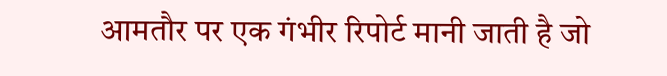आमतौर पर एक गंभीर रिपोर्ट मानी जाती है जो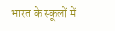भारत के स्कूलों में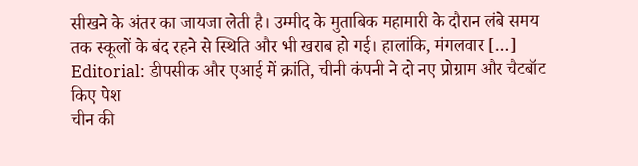सीखने के अंतर का जायजा लेती है। उम्मीद के मुताबिक महामारी के दौरान लंबे समय तक स्कूलों के बंद रहने से स्थिति और भी खराब हो गई। हालांकि, मंगलवार […]
Editorial: डीपसीक और एआई में क्रांति, चीनी कंपनी ने दो नए प्रोग्राम और चैटबॉट किए पेश
चीन की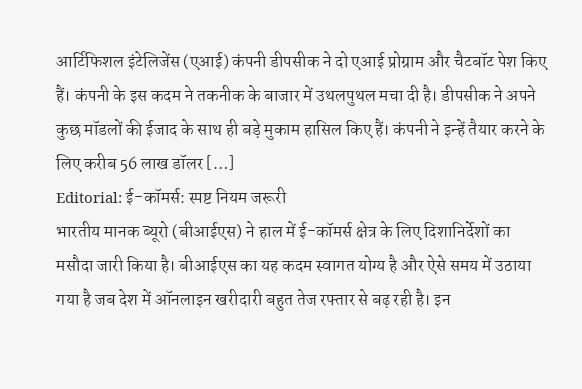आर्टिफिशल इंटेलिजेंस (एआई) कंपनी डीपसीक ने दो एआई प्रोग्राम और चैटबॉट पेश किए हैं। कंपनी के इस कदम ने तकनीक के बाजार में उथलपुथल मचा दी है। डीपसीक ने अपने कुछ मॉडलों की ईजाद के साथ ही बड़े मुकाम हासिल किए हैं। कंपनी ने इन्हें तैयार करने के लिए करीब 56 लाख डॉलर […]
Editorial: ई-कॉमर्स: स्पष्ट नियम जरूरी
भारतीय मानक ब्यूरो (बीआईएस) ने हाल में ई-कॉमर्स क्षेत्र के लिए दिशानिर्देशों का मसौदा जारी किया है। बीआईएस का यह कदम स्वागत योग्य है और ऐसे समय में उठाया गया है जब देश में ऑनलाइन खरीदारी बहुत तेज रफ्तार से बढ़ रही है। इन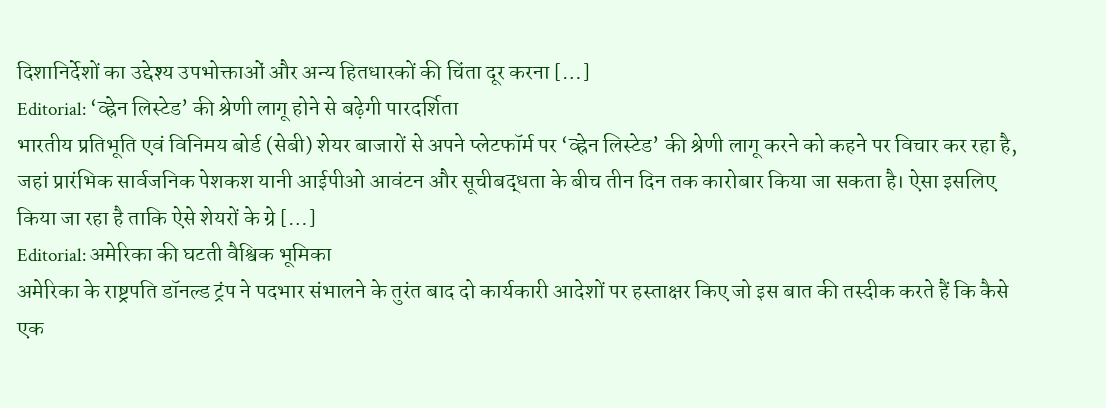दिशानिर्देशों का उद्देश्य उपभोक्ताओं और अन्य हितधारकों की चिंता दूर करना […]
Editorial: ‘व्ह्रेन लिस्टेड’ की श्रेणी लागू होने से बढ़ेगी पारदर्शिता
भारतीय प्रतिभूति एवं विनिमय बोर्ड (सेबी) शेयर बाजारों से अपने प्लेटफॉर्म पर ‘व्ह्रेन लिस्टेड’ की श्रेणी लागू करने को कहने पर विचार कर रहा है, जहां प्रारंभिक सार्वजनिक पेशकश यानी आईपीओ आवंटन और सूचीबद्धता के बीच तीन दिन तक कारोबार किया जा सकता है। ऐसा इसलिए किया जा रहा है ताकि ऐसे शेयरों के ग्रे […]
Editorial: अमेरिका की घटती वैश्विक भूमिका
अमेरिका के राष्ट्रपति डॉनल्ड ट्रंप ने पदभार संभालने के तुरंत बाद दो कार्यकारी आदेशों पर हस्ताक्षर किए जो इस बात की तस्दीक करते हैं कि कैसे एक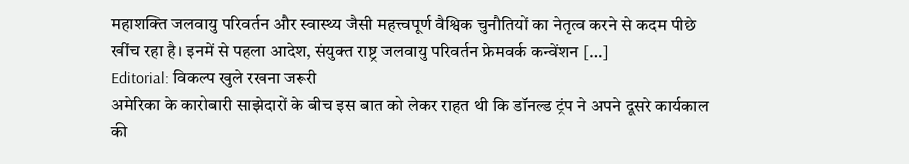महाशक्ति जलवायु परिवर्तन और स्वास्थ्य जैसी महत्त्वपूर्ण वैश्विक चुनौतियों का नेतृत्व करने से कदम पीछे खींच रहा है। इनमें से पहला आदेश, संयुक्त राष्ट्र जलवायु परिवर्तन फ्रेमवर्क कन्वेंशन […]
Editorial: विकल्प खुले रखना जरूरी
अमेरिका के कारोबारी साझेदारों के बीच इस बात को लेकर राहत थी कि डॉनल्ड ट्रंप ने अपने दूसरे कार्यकाल की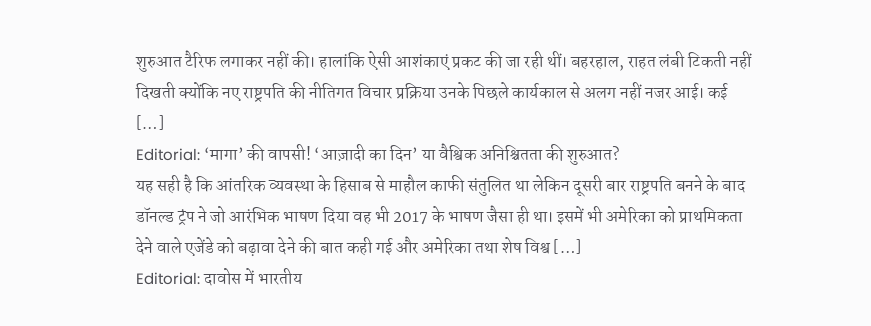शुरुआत टैरिफ लगाकर नहीं की। हालांकि ऐसी आशंकाएं प्रकट की जा रही थीं। बहरहाल, राहत लंबी टिकती नहीं दिखती क्योंकि नए राष्ट्रपति की नीतिगत विचार प्रक्रिया उनके पिछले कार्यकाल से अलग नहीं नजर आई। कई […]
Editorial: ‘मागा’ की वापसी! ‘आज़ादी का दिन’ या वैश्विक अनिश्चितता की शुरुआत?
यह सही है कि आंतरिक व्यवस्था के हिसाब से माहौल काफी संतुलित था लेकिन दूसरी बार राष्ट्रपति बनने के बाद डॉनल्ड ट्रंप ने जो आरंभिक भाषण दिया वह भी 2017 के भाषण जैसा ही था। इसमें भी अमेरिका को प्राथमिकता देने वाले एजेंडे को बढ़ावा देने की बात कही गई और अमेरिका तथा शेष विश्व […]
Editorial: दावोस में भारतीय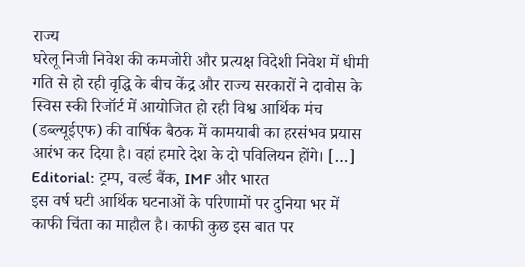राज्य
घरेलू निजी निवेश की कमजोरी और प्रत्यक्ष विदेशी निवेश में धीमी गति से हो रही वृद्धि के बीच केंद्र और राज्य सरकारों ने दावोस के स्विस स्की रिजॉर्ट में आयोजित हो रही विश्व आर्थिक मंच (डब्ल्यूईएफ) की वार्षिक बैठक में कामयाबी का हरसंभव प्रयास आरंभ कर दिया है। वहां हमारे देश के दो पविलियन होंगे। […]
Editorial: ट्रम्प, वर्ल्ड बैंक, IMF और भारत
इस वर्ष घटी आर्थिक घटनाओं के परिणामों पर दुनिया भर में काफी चिंता का माहौल है। काफी कुछ इस बात पर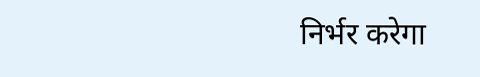निर्भर करेगा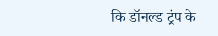कि डॉनल्ड ट्रंप के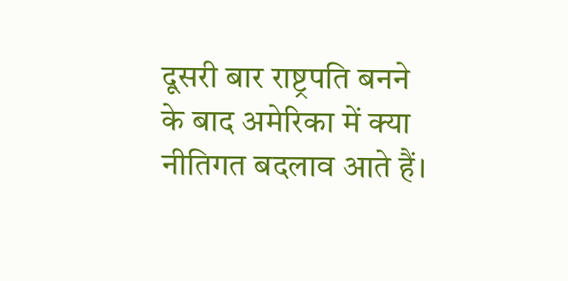दूसरी बार राष्ट्रपति बनने के बाद अमेरिका में क्या नीतिगत बदलाव आते हैं।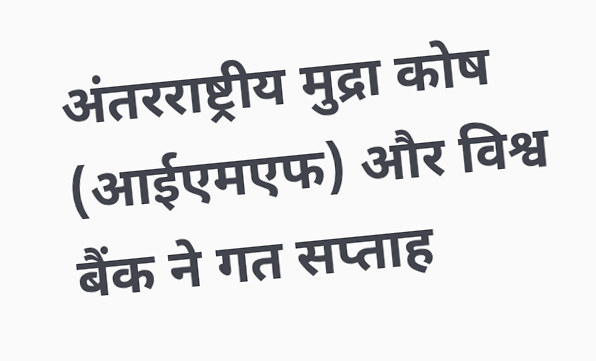अंतरराष्ट्रीय मुद्रा कोष (आईएमएफ) और विश्व बैंक ने गत सप्ताह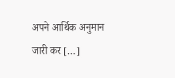अपने आर्थिक अनुमान जारी कर […]